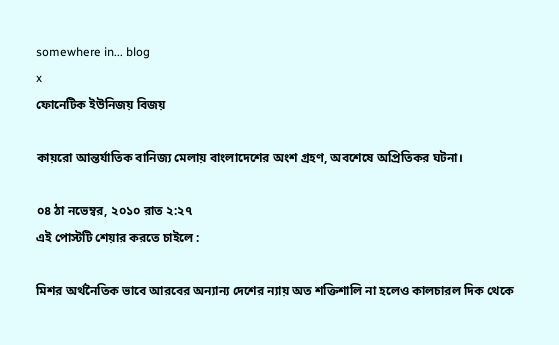somewhere in... blog
x
ফোনেটিক ইউনিজয় বিজয়

কায়রো আন্তর্যাতিক বানিজ্য মেলায় বাংলাদেশের অংশ গ্রহণ, অবশেষে অপ্রিতিকর ঘটনা।

০৪ ঠা নভেম্বর, ২০১০ রাত ২:২৭
এই পোস্টটি শেয়ার করতে চাইলে :

মিশর অর্থনৈতিক ভাবে আরবের অন্যান্য দেশের ন্যায় অত শক্তিশালি না হলেও কালচারল দিক থেকে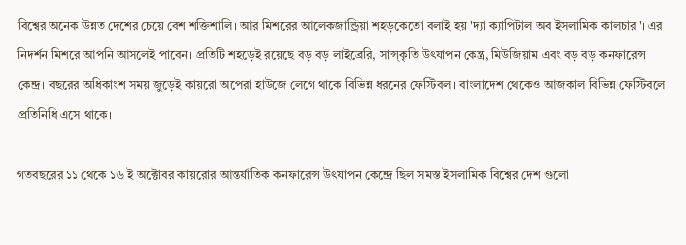বিশ্বের অনেক উন্নত দেশের চেয়ে বেশ শক্তিশালি। আর মিশরের আলেকজান্ড্রিয়া শহড়কেতো বলাই হয় 'দ্যা ক্যাপিটাল অব ইসলামিক কালচার'। এর নিদর্শন মিশরে আপনি আসলেই পাবেন। প্রতিটি শহড়েই রয়েছে বড় বড় লাইব্রেরি, সান্স্কৃতি উৎযাপন কেন্ত্র, মিউজিয়াম এবং বড় বড় কনফারেন্স কেন্দ্র। বছরের অধিকাংশ সময় জুড়েই কায়রো অপেরা হাউজে লেগে থাকে বিভিন্ন ধরনের ফেস্টিবল। বাংলাদেশ থেকেও আজকাল বিভিন্ন ফেস্টিবলে প্রতিনিধি এসে থাকে।

গতবছরের ১১ থেকে ১৬ ই অক্টোবর কায়রোর আন্তর্যাতিক কনফারেন্স উৎযাপন কেন্দ্রে ছিল সমস্ত ইসলামিক বিশ্বের দেশ গুলো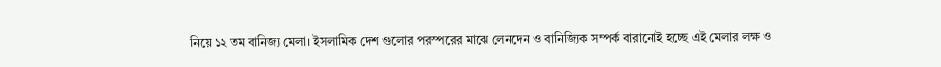নিয়ে ১২ তম বানিজ্য মেলা। ইসলামিক দেশ গুলোর পরস্পরের মাঝে লেনদেন ও বানিজ্যিক সম্পর্ক বারানোই হচ্ছে এই মেলার লক্ষ ও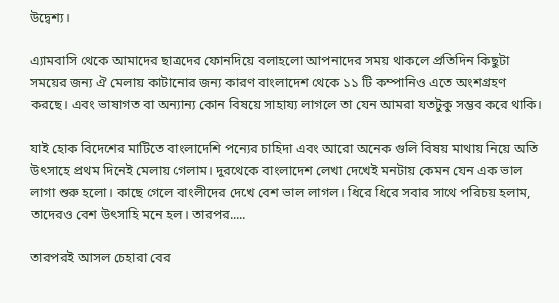উদ্বেশ্য।

এ্যামবাসি থেকে আমাদের ছাত্রদের ফোনদিয়ে বলাহলো আপনাদের সময় থাকলে প্রতিদিন কিছুটা সময়ের জন্য ঐ মেলায় কাটানোর জন্য কারণ বাংলাদেশ থেকে ১১ টি কম্পানিও এতে অংশগ্রহণ করছে। এবং ভাষাগত বা অন্যান্য কোন বিষয়ে সাহায্য লাগলে তা যেন আমরা যতটুকু সম্ভব করে থাকি।

যাই হোক বিদেশের মাটিতে বাংলাদেশি পন্যের চাহিদা এবং আরো অনেক গুলি বিষয় মাথায় নিয়ে অতি উৎসাহে প্রথম দিনেই মেলায় গেলাম। দুরথেকে বাংলাদেশ লেখা দেখেই মনটায় কেমন যেন এক ভাল লাগা শুরু হলো। কাছে গেলে বাংলীদের দেখে বেশ ভাল লাগল। ধিরে ধিরে সবার সাথে পরিচয় হলাম, তাদেরও বেশ উৎসাহি মনে হল। তারপর.....

তারপরই আসল চেহারা বের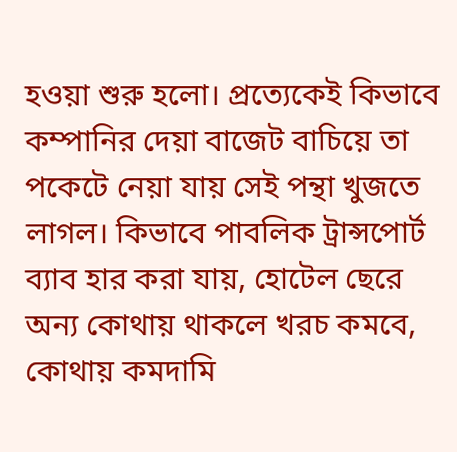হওয়া শুরু হলো। প্রত্যেকেই কিভাবে কম্পানির দেয়া বাজেট বাচিয়ে তা পকেটে নেয়া যায় সেই পন্থা খুজতে লাগল। কিভাবে পাবলিক ট্রান্সপোর্ট ব্যাব হার করা যায়, হোটেল ছেরে অন্য কোথায় থাকলে খরচ কমবে, কোথায় কমদামি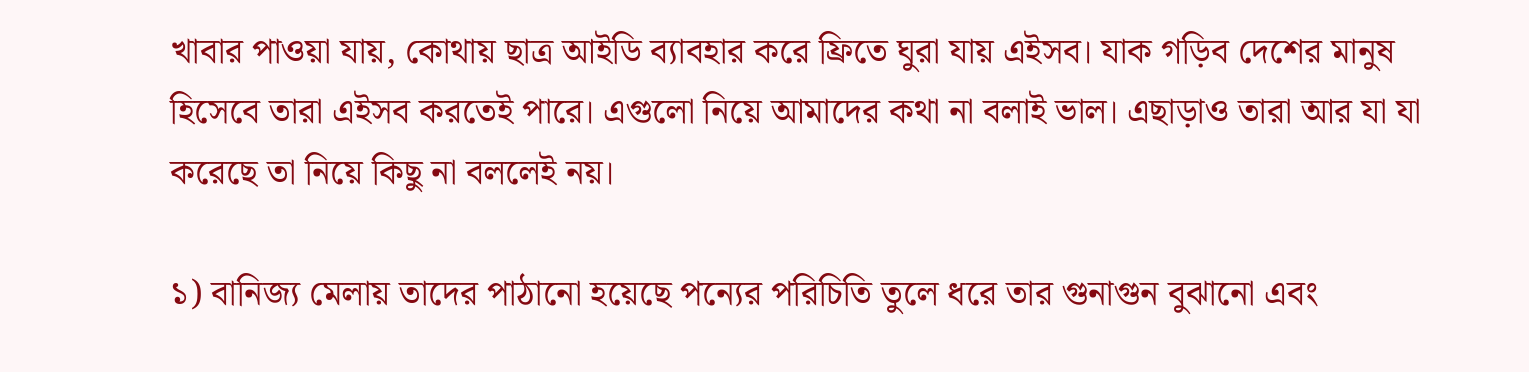খাবার পাওয়া যায়, কোথায় ছাত্র আইডি ব্যাবহার করে ফ্রিতে ঘুরা যায় এইসব। যাক গড়িব দেশের মানুষ হিসেবে তারা এইসব করতেই পারে। এগুলো নিয়ে আমাদের কথা না বলাই ভাল। এছাড়াও তারা আর যা যা করেছে তা নিয়ে কিছু না বললেই নয়।

১) বানিজ্য মেলায় তাদের পাঠানো হয়েছে পন্যের পরিচিতি তুলে ধরে তার গুনাগুন বুঝানো এবং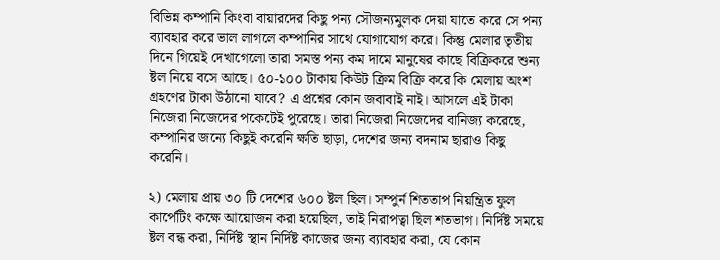বিভিন্ন কম্পানি কিংবা বায়ারদের কিছু পন্য সৌজন্যমুলক দেয়া যাতে করে সে পন্য ব্যাবহার করে ভাল লাগলে কম্পানির সাথে যোগাযোগ করে। কিন্তু মেলার তৃতীয় দিনে গিয়েই দেখাগেলো তারা সমস্ত পন্য কম দামে মানুষের কাছে বিক্রিকরে শুন্য ষ্টল নিয়ে বসে আছে। ৫০-১০০ টাকায় কিউট ক্রিম বিক্রি করে কি মেলায় অংশ গ্রহণের টাকা উঠানো যাবে? এ প্রশ্নের কোন জবাবাই নাই। আসলে এই টাকা নিজেরা নিজেদের পকেটেই পুরেছে। তারা নিজেরা নিজেদের বানিজ্য করেছে, কম্পানির জন্যে কিছুই করেনি ক্ষতি ছাড়া, দেশের জন্য বদনাম ছারাও কিছু করেনি।

২) মেলায় প্রায় ৩০ টি দেশের ৬০০ ষ্টল ছিল। সম্পুর্ন শিততাপ নিয়ন্ত্রিত ফুল কার্পেটিং কক্ষে আয়োজন করা হয়েছিল, তাই নিরাপত্বা ছিল শতভাগ। নির্দিষ্ট সময়ে ষ্টল বন্ধ করা, নির্দিষ্ট স্থান নির্দিষ্ট কাজের জন্য ব্যাবহার করা, যে কোন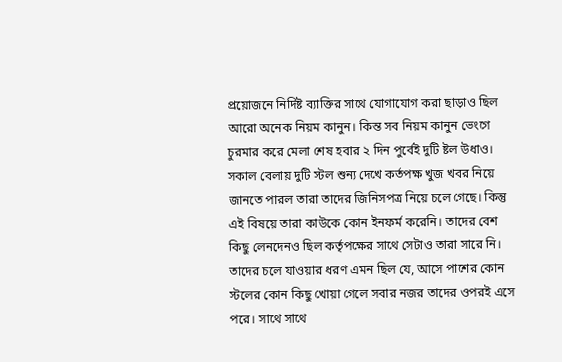প্রয়োজনে নির্দিষ্ট ব্যাক্তির সাথে যোগাযোগ করা ছাড়াও ছিল আরো অনেক নিয়ম কানুন। কিন্ত সব নিয়ম কানুন ভেংগে চুরমার করে মেলা শেষ হবার ২ দিন পুর্বেই দুটি ষ্টল উধাও। সকাল বেলায় দুটি স্টল শুন্য দেখে কর্তপক্ষ খুজ খবর নিয়ে জানতে পারল তারা তাদের জিনিসপত্র নিয়ে চলে গেছে। কিন্তু এই বিষয়ে তারা কাউকে কোন ইনফর্ম করেনি। তাদের বেশ কিছু লেনদেনও ছিল কর্তৃপক্ষের সাথে সেটাও তারা সারে নি। তাদের চলে যাওয়ার ধরণ এমন ছিল যে, আসে পাশের কোন স্টলের কোন কিছু খোয়া গেলে সবার নজর তাদের ওপরই এসে পরে। সাথে সাথে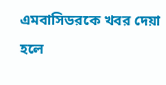এমবাসিডরকে খবর দেয়া হলে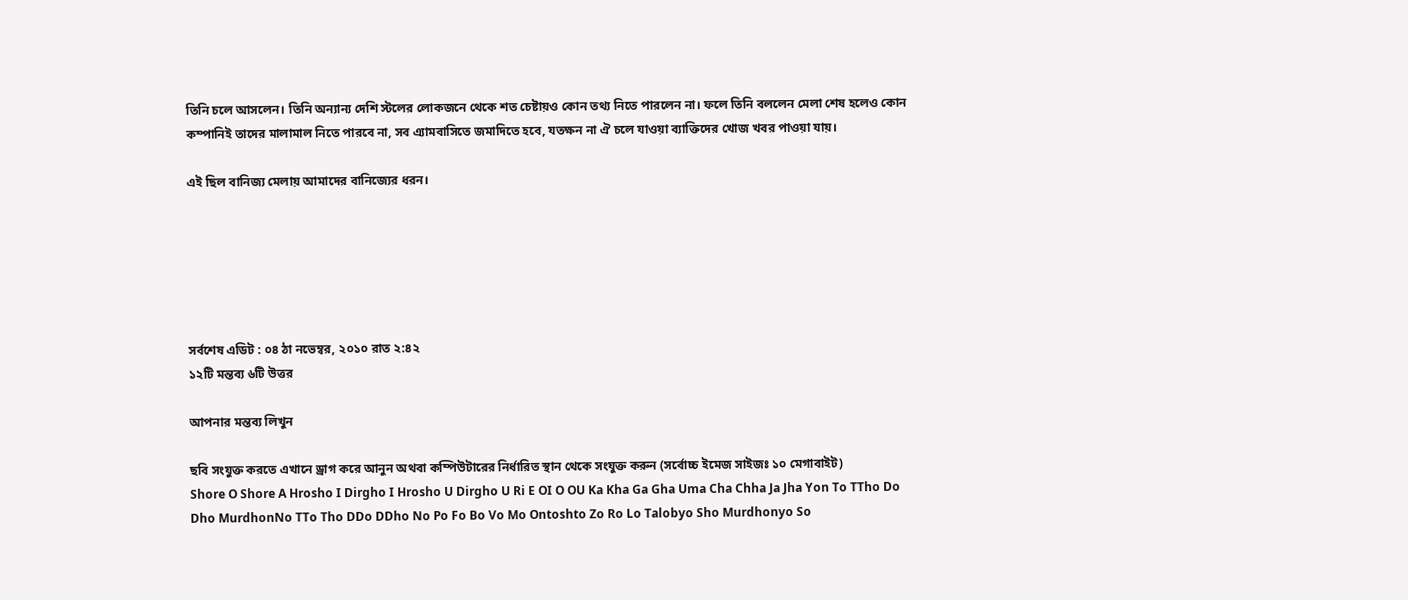তিনি চলে আসলেন। তিনি অন্যান্য দেশি স্টলের লোকজনে থেকে শত চেষ্টায়ও কোন তথ্য নিতে পারলেন না। ফলে তিনি বললেন মেলা শেষ হলেও কোন কম্পানিই তাদের মালামাল নিতে পারবে না, সব এ্যামবাসিতে জমাদিতে হবে, যতক্ষন না ঐ চলে যাওয়া ব্যাক্তিদের খোজ খবর পাওয়া যায়।

এই ছিল বানিজ্য মেলায় আমাদের বানিজ্যের ধরন।






সর্বশেষ এডিট : ০৪ ঠা নভেম্বর, ২০১০ রাত ২:৪২
১২টি মন্তব্য ৬টি উত্তর

আপনার মন্তব্য লিখুন

ছবি সংযুক্ত করতে এখানে ড্রাগ করে আনুন অথবা কম্পিউটারের নির্ধারিত স্থান থেকে সংযুক্ত করুন (সর্বোচ্চ ইমেজ সাইজঃ ১০ মেগাবাইট)
Shore O Shore A Hrosho I Dirgho I Hrosho U Dirgho U Ri E OI O OU Ka Kha Ga Gha Uma Cha Chha Ja Jha Yon To TTho Do Dho MurdhonNo TTo Tho DDo DDho No Po Fo Bo Vo Mo Ontoshto Zo Ro Lo Talobyo Sho Murdhonyo So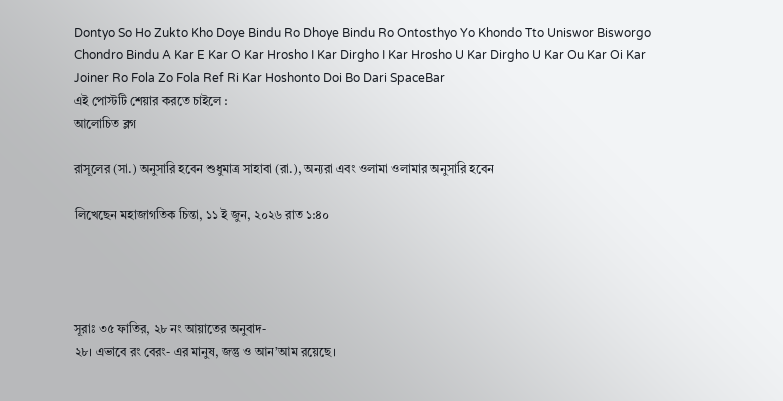Dontyo So Ho Zukto Kho Doye Bindu Ro Dhoye Bindu Ro Ontosthyo Yo Khondo Tto Uniswor Bisworgo Chondro Bindu A Kar E Kar O Kar Hrosho I Kar Dirgho I Kar Hrosho U Kar Dirgho U Kar Ou Kar Oi Kar Joiner Ro Fola Zo Fola Ref Ri Kar Hoshonto Doi Bo Dari SpaceBar
এই পোস্টটি শেয়ার করতে চাইলে :
আলোচিত ব্লগ

রাসূলের (সা.) অনুসারি হবেন শুধুমাত্র সাহাবা (রা.), অন্যরা এবং ওলামা ওলামার অনুসারি হবেন

লিখেছেন মহাজাগতিক চিন্তা, ১১ ই জুন, ২০২৬ রাত ১:৪০




সূরাঃ ৩৫ ফাতির, ২৮ নং আয়াতের অনুবাদ-
২৮। এভাবে রং বেরং- এর মানুষ, জন্তু ও আন’আম রয়েছে।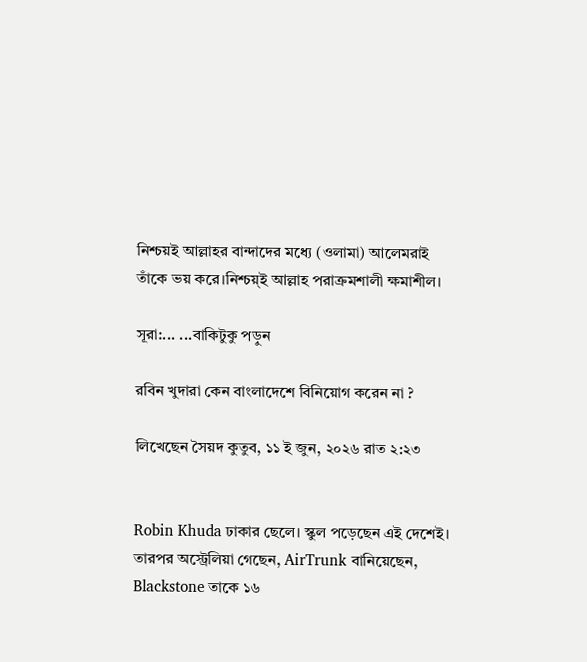নিশ্চয়ই আল্লাহর বান্দাদের মধ্যে (ওলামা) আলেমরাই তাঁকে ভয় করে।নিশ্চয়্ই আল্লাহ পরাক্রমশালী ক্ষমাশীল।

সূরা:... ...বাকিটুকু পড়ুন

রবিন খুদারা কেন বাংলাদেশে বিনিয়োগ করেন না ?

লিখেছেন সৈয়দ কুতুব, ১১ ই জুন, ২০২৬ রাত ২:২৩


Robin Khuda ঢাকার ছেলে। স্কুল পড়েছেন এই দেশেই। তারপর অস্ট্রেলিয়া গেছেন, AirTrunk বানিয়েছেন, Blackstone তাকে ১৬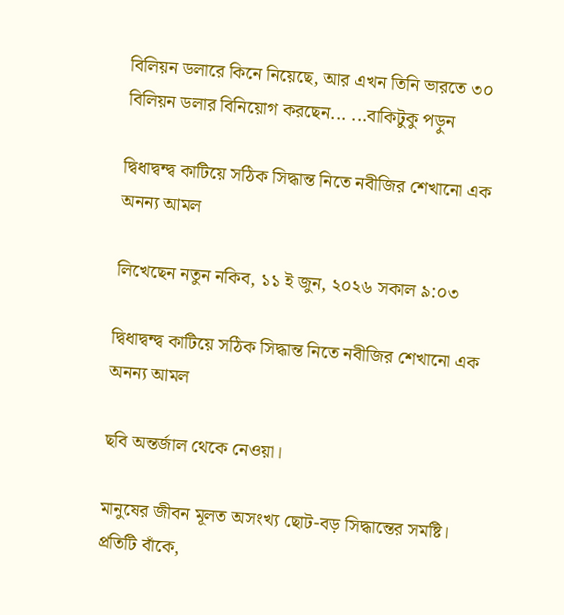বিলিয়ন ডলারে কিনে নিয়েছে, আর এখন তিনি ভারতে ৩০ বিলিয়ন ডলার বিনিয়োগ করছেন... ...বাকিটুকু পড়ুন

দ্বিধাদ্বন্দ্ব কাটিয়ে সঠিক সিদ্ধান্ত নিতে নবীজির শেখানো এক অনন্য আমল

লিখেছেন নতুন নকিব, ১১ ই জুন, ২০২৬ সকাল ৯:০৩

দ্বিধাদ্বন্দ্ব কাটিয়ে সঠিক সিদ্ধান্ত নিতে নবীজির শেখানো এক অনন্য আমল

ছবি অন্তর্জাল থেকে নেওয়া।

মানুষের জীবন মূলত অসংখ্য ছোট-বড় সিদ্ধান্তের সমষ্টি। প্রতিটি বাঁকে,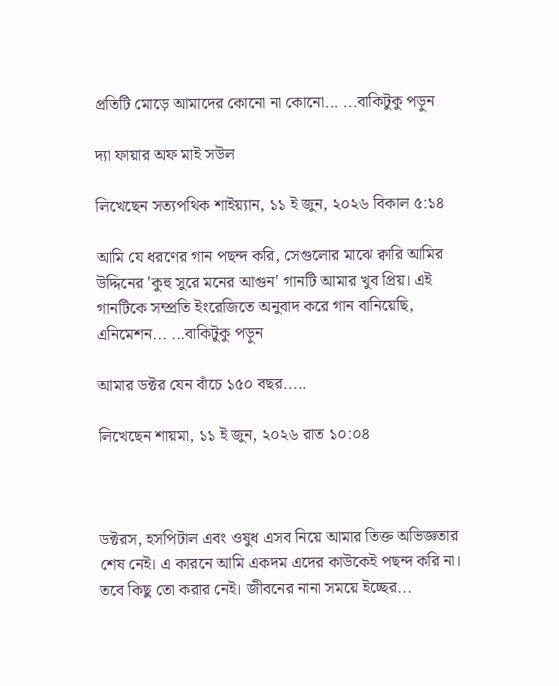প্রতিটি মোড়ে আমাদের কোনো না কোনো... ...বাকিটুকু পড়ুন

দ্যা ফায়ার অফ মাই সউল

লিখেছেন সত্যপথিক শাইয়্যান, ১১ ই জুন, ২০২৬ বিকাল ৫:১৪

আমি যে ধরণের গান পছন্দ করি, সেগুলোর মাঝে ক্বারি আমির উদ্দিনের 'কুহু সুরে মনের আগুন' গানটি আমার খুব প্রিয়। এই গানটিকে সম্প্রতি ইংরেজিতে অনুবাদ করে গান বানিয়েছি, এনিমেশন... ...বাকিটুকু পড়ুন

আমার ডক্টর যেন বাঁচে ১৫০ বছর.....

লিখেছেন শায়মা, ১১ ই জুন, ২০২৬ রাত ১০:০৪



ডক্টরস, হসপিটাল এবং ওষুধ এসব নিয়ে আমার তিক্ত অভিজ্ঞতার শেষ নেই। এ কারনে আমি একদম এদের কাউকেই পছন্দ করি না। তবে কিছু তো করার নেই। জীবনের নানা সময়ে ইচ্ছের...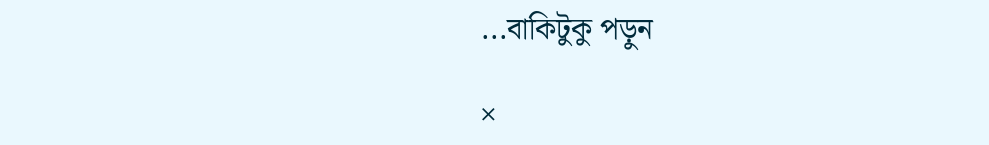...বাকিটুকু পড়ুন

×